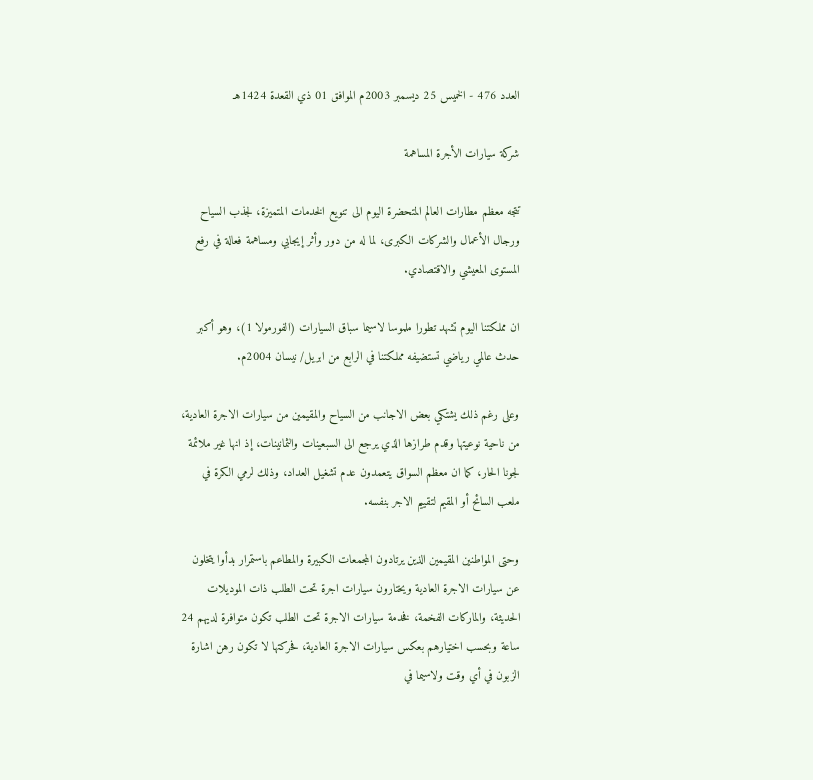العدد 476 - الخميس 25 ديسمبر 2003م الموافق 01 ذي القعدة 1424هـ

شركة سيارات الأجرة المساهمة

تتجه معظم مطارات العالم المتحضرة اليوم الى تنويع الخدمات المتميزة، لجذب السياح ورجال الأعمال والشركات الكبرى، لما له من دور وأثر إيجابي ومساهمة فعالة في رفع المستوى المعيشي والاقتصادي.

ان مملكتنا اليوم تشهد تطورا ملموسا لاسيما سباق السيارات (الفورمولا 1)، وهو أكبر حدث عالمي رياضي تستضيفه مملكتنا في الرابع من ابريل/ نيسان 2004م.

وعلى رغم ذلك يشتكي بعض الاجانب من السياح والمقيمين من سيارات الاجرة العادية، من ناحية نوعيتها وقدم طرازها الذي يرجع الى السبعينات والثمانينات، إذ انها غير ملائمة لجونا الحار، كما ان معظم السواق يتعمدون عدم تشغيل العداد، وذلك لرمي الكرة في ملعب السائح أو المقيم لتقييم الاجر بنفسه.

وحتى المواطنين المقيمين الذين يرتادون المجمعات الكبيرة والمطاعم باستمرار بدأوا يتخلون عن سيارات الاجرة العادية ويختارون سيارات اجرة تحت الطلب ذات الموديلات الحديثة، والماركات الفخمة، فخدمة سيارات الاجرة تحت الطلب تكون متوافرة لديهم 24 ساعة وبحسب اختيارهم بعكس سيارات الاجرة العادية، فحركتها لا تكون رهن اشارة الزبون في أي وقت ولاسيما في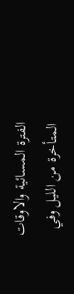الفترة المسائية والاوقات المتأخرة من الليل وفي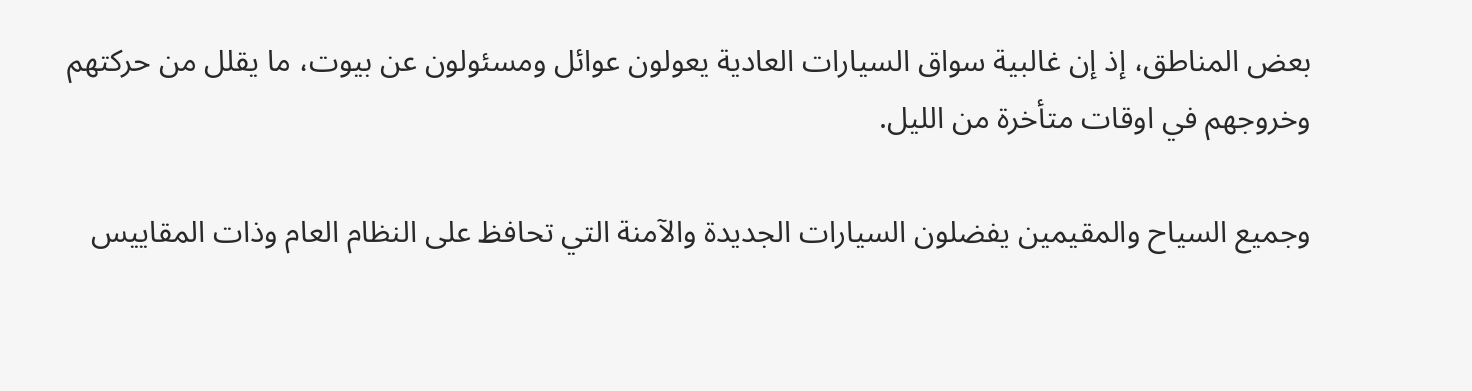بعض المناطق، إذ إن غالبية سواق السيارات العادية يعولون عوائل ومسئولون عن بيوت، ما يقلل من حركتهم وخروجهم في اوقات متأخرة من الليل.

وجميع السياح والمقيمين يفضلون السيارات الجديدة والآمنة التي تحافظ على النظام العام وذات المقاييس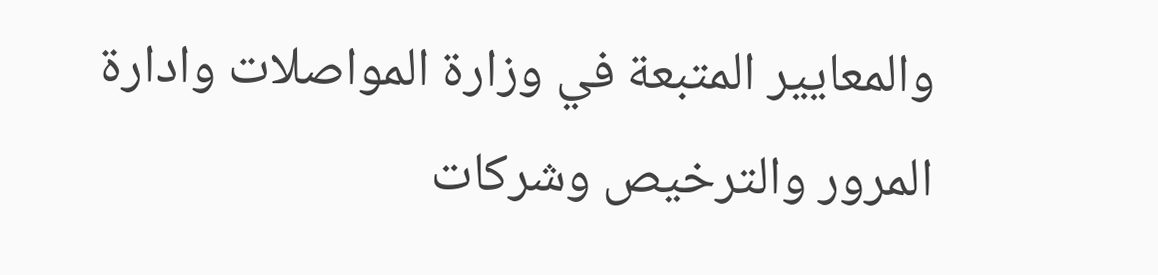والمعايير المتبعة في وزارة المواصلات وادارة المرور والترخيص وشركات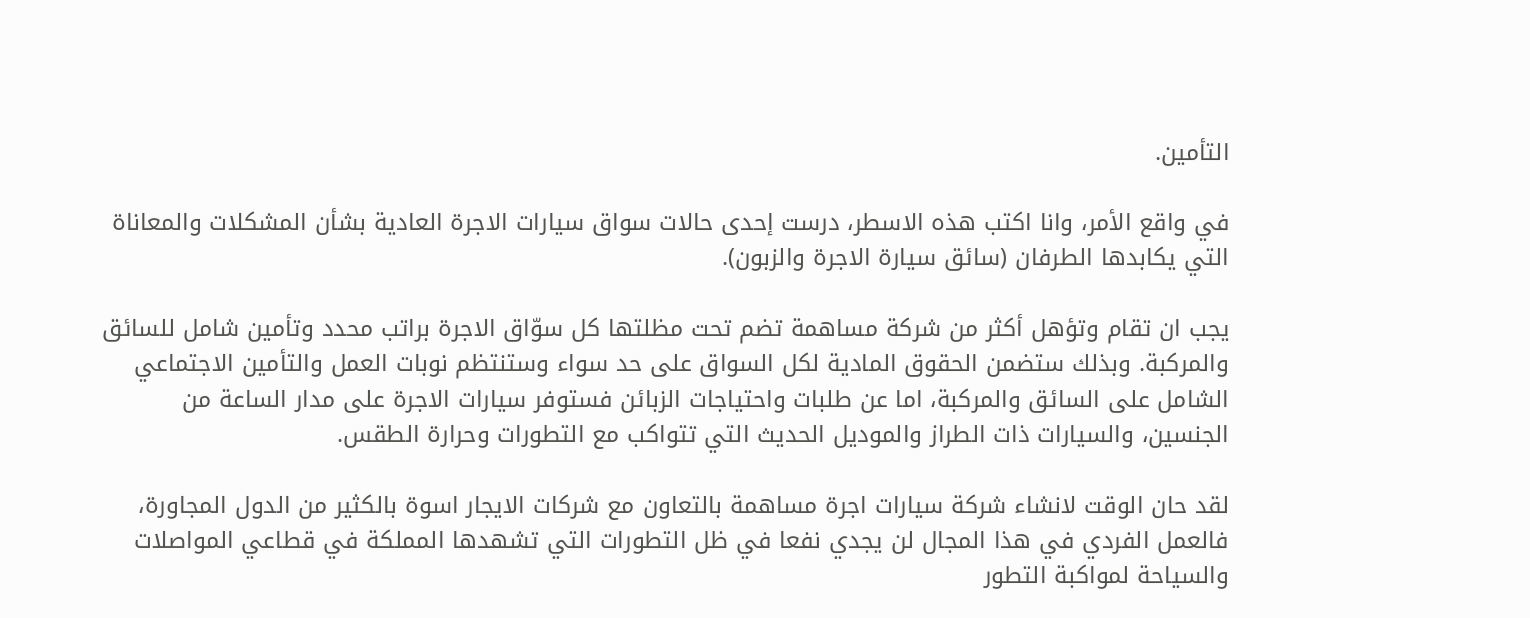التأمين.

في واقع الأمر، وانا اكتب هذه الاسطر، درست إحدى حالات سواق سيارات الاجرة العادية بشأن المشكلات والمعاناة التي يكابدها الطرفان (سائق سيارة الاجرة والزبون).

يجب ان تقام وتؤهل أكثر من شركة مساهمة تضم تحت مظلتها كل سوّاق الاجرة براتب محدد وتأمين شامل للسائق والمركبة. وبذلك ستضمن الحقوق المادية لكل السواق على حد سواء وستنتظم نوبات العمل والتأمين الاجتماعي الشامل على السائق والمركبة، اما عن طلبات واحتياجات الزبائن فستوفر سيارات الاجرة على مدار الساعة من الجنسين، والسيارات ذات الطراز والموديل الحديث التي تتواكب مع التطورات وحرارة الطقس.

لقد حان الوقت لانشاء شركة سيارات اجرة مساهمة بالتعاون مع شركات الايجار اسوة بالكثير من الدول المجاورة، فالعمل الفردي في هذا المجال لن يجدي نفعا في ظل التطورات التي تشهدها المملكة في قطاعي المواصلات والسياحة لمواكبة التطور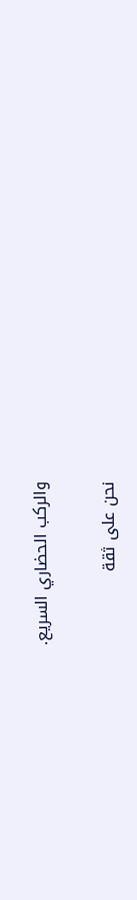والركب الحضاري السريع.

نحن على ثقة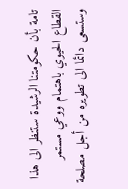تامة بأن حكومتنا الرشيدة ستنظر الى هذا القطاع الحيوي باهتمام ووعي مستمر وستسعى دائما الى تطويره من أجل مصلحة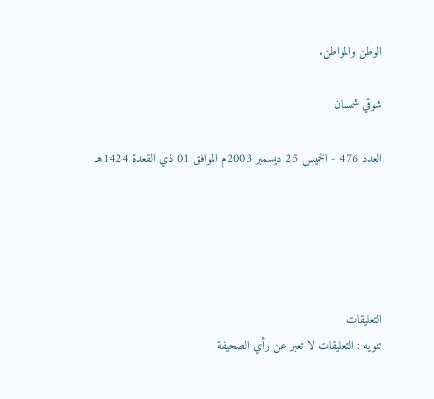الوطن والمواطن.

شوقي شمسان

العدد 476 - الخميس 25 ديسمبر 2003م الموافق 01 ذي القعدة 1424هـ





التعليقات
تنويه : التعليقات لا تعبر عن رأي الصحيفة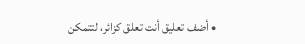• أضف تعليق أنت تعلق كزائر، لتتمكن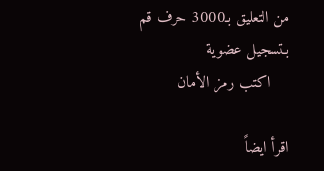من التعليق بـ3000 حرف قم بـتسجيل عضوية
    اكتب رمز الأمان

اقرأ ايضاً